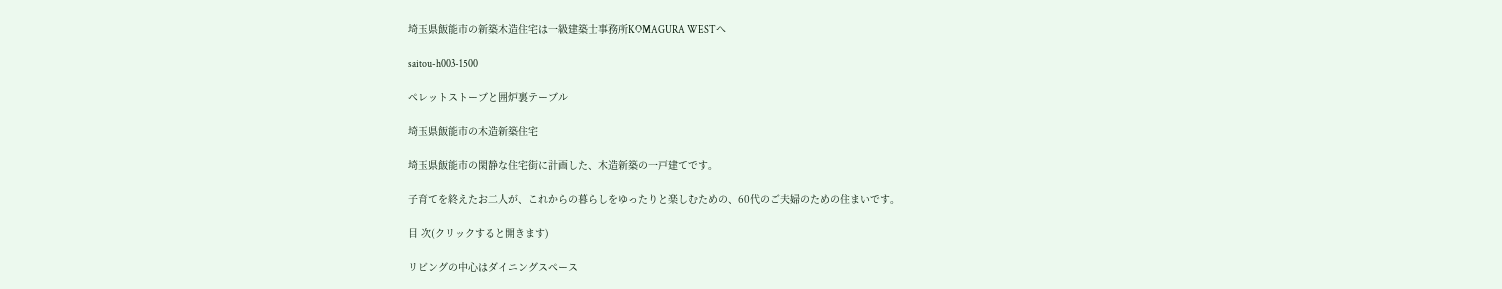埼玉県飯能市の新築木造住宅は一級建築士事務所KOMAGURA WESTへ

saitou-h003-1500

ペレットストーブと囲炉裏テーブル

埼玉県飯能市の木造新築住宅

埼玉県飯能市の閑静な住宅街に計画した、木造新築の一戸建てです。

子育てを終えたお二人が、これからの暮らしをゆったりと楽しむための、60代のご夫婦のための住まいです。

目 次(クリックすると開きます)

リビングの中心はダイニングスペース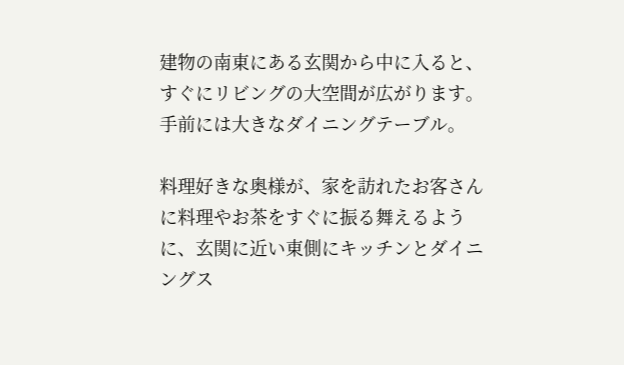建物の南東にある玄関から中に入ると、すぐにリビングの大空間が広がります。手前には大きなダイニングテーブル。

料理好きな奥様が、家を訪れたお客さんに料理やお茶をすぐに振る舞えるように、玄関に近い東側にキッチンとダイニングス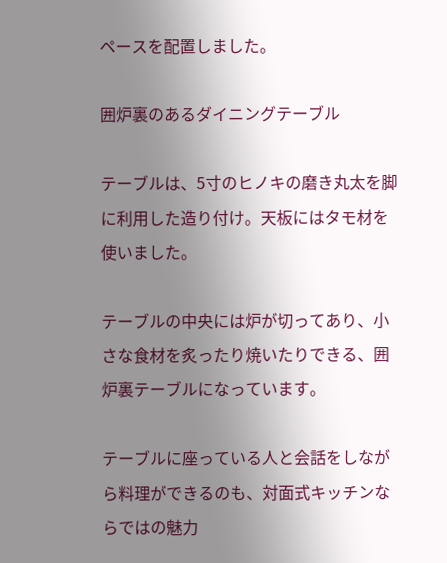ペースを配置しました。

囲炉裏のあるダイニングテーブル

テーブルは、5寸のヒノキの磨き丸太を脚に利用した造り付け。天板にはタモ材を使いました。

テーブルの中央には炉が切ってあり、小さな食材を炙ったり焼いたりできる、囲炉裏テーブルになっています。

テーブルに座っている人と会話をしながら料理ができるのも、対面式キッチンならではの魅力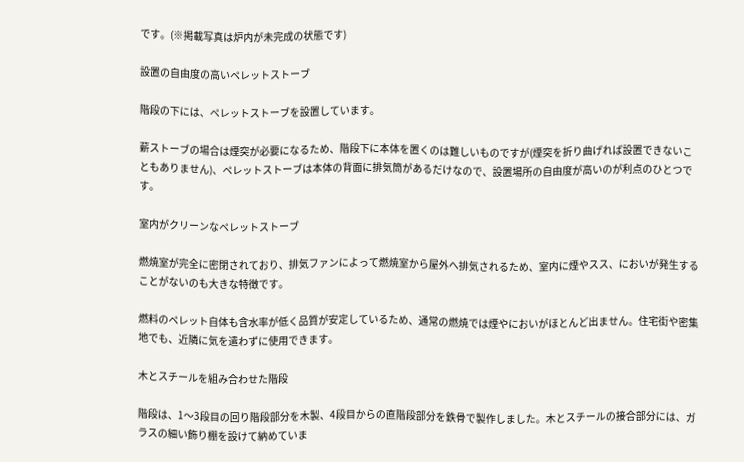です。(※掲載写真は炉内が未完成の状態です)

設置の自由度の高いペレットストーブ

階段の下には、ペレットストーブを設置しています。

薪ストーブの場合は煙突が必要になるため、階段下に本体を置くのは難しいものですが(煙突を折り曲げれば設置できないこともありません)、ペレットストーブは本体の背面に排気筒があるだけなので、設置場所の自由度が高いのが利点のひとつです。

室内がクリーンなペレットストーブ

燃焼室が完全に密閉されており、排気ファンによって燃焼室から屋外へ排気されるため、室内に煙やスス、においが発生することがないのも大きな特徴です。

燃料のペレット自体も含水率が低く品質が安定しているため、通常の燃焼では煙やにおいがほとんど出ません。住宅街や密集地でも、近隣に気を遣わずに使用できます。

木とスチールを組み合わせた階段

階段は、1〜3段目の回り階段部分を木製、4段目からの直階段部分を鉄骨で製作しました。木とスチールの接合部分には、ガラスの細い飾り棚を設けて納めていま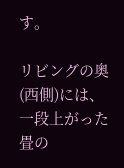す。

リビングの奥(西側)には、一段上がった畳の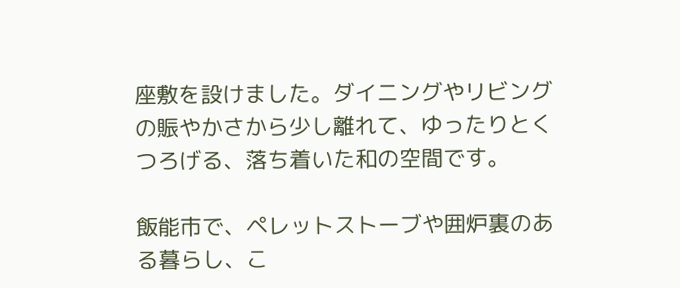座敷を設けました。ダイニングやリビングの賑やかさから少し離れて、ゆったりとくつろげる、落ち着いた和の空間です。

飯能市で、ペレットストーブや囲炉裏のある暮らし、こ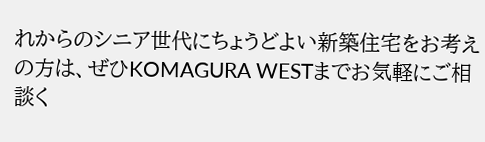れからのシニア世代にちょうどよい新築住宅をお考えの方は、ぜひKOMAGURA WESTまでお気軽にご相談く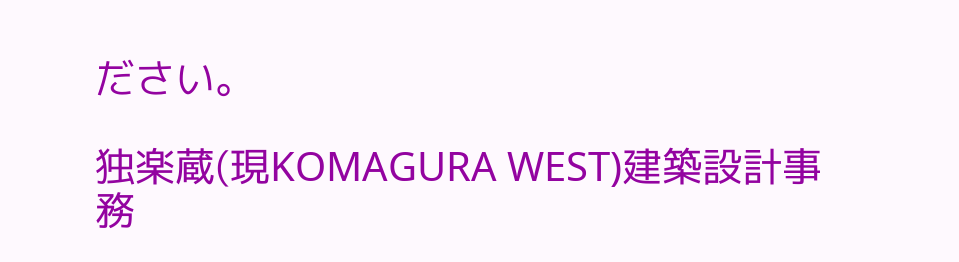ださい。

独楽蔵(現KOMAGURA WEST)建築設計事務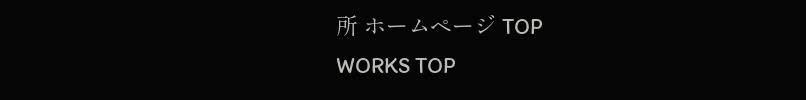所 ホームページ TOP
WORKS TOP